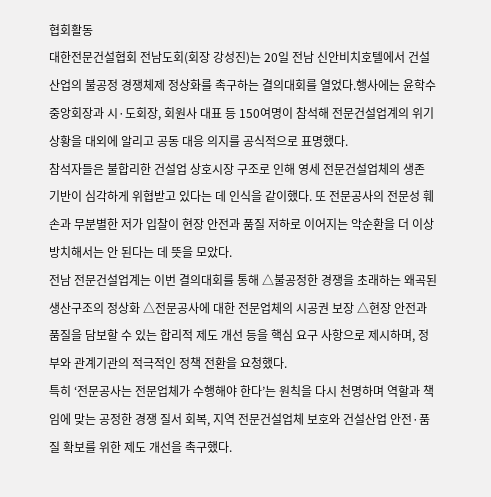협회활동
대한전문건설협회 전남도회(회장 강성진)는 20일 전남 신안비치호텔에서 건설산업의 불공정 경쟁체제 정상화를 촉구하는 결의대회를 열었다.행사에는 윤학수 중앙회장과 시·도회장, 회원사 대표 등 150여명이 참석해 전문건설업계의 위기 상황을 대외에 알리고 공동 대응 의지를 공식적으로 표명했다.
참석자들은 불합리한 건설업 상호시장 구조로 인해 영세 전문건설업체의 생존 기반이 심각하게 위협받고 있다는 데 인식을 같이했다. 또 전문공사의 전문성 훼손과 무분별한 저가 입찰이 현장 안전과 품질 저하로 이어지는 악순환을 더 이상 방치해서는 안 된다는 데 뜻을 모았다.
전남 전문건설업계는 이번 결의대회를 통해 △불공정한 경쟁을 초래하는 왜곡된 생산구조의 정상화 △전문공사에 대한 전문업체의 시공권 보장 △현장 안전과 품질을 담보할 수 있는 합리적 제도 개선 등을 핵심 요구 사항으로 제시하며, 정부와 관계기관의 적극적인 정책 전환을 요청했다.
특히 ‘전문공사는 전문업체가 수행해야 한다’는 원칙을 다시 천명하며 역할과 책임에 맞는 공정한 경쟁 질서 회복, 지역 전문건설업체 보호와 건설산업 안전·품질 확보를 위한 제도 개선을 촉구했다.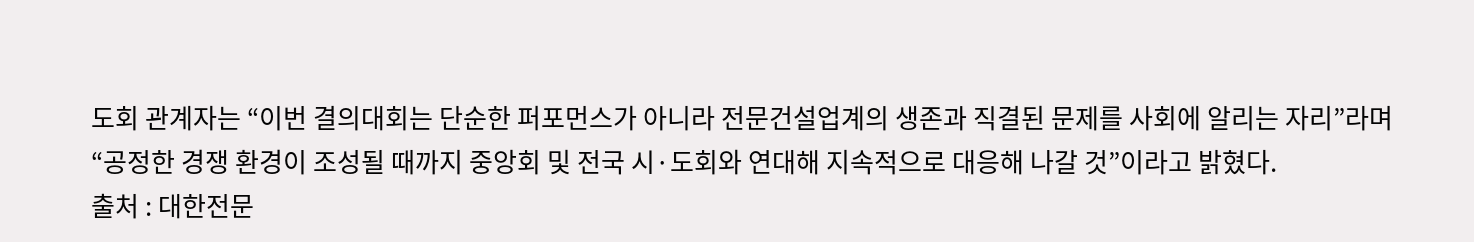도회 관계자는 “이번 결의대회는 단순한 퍼포먼스가 아니라 전문건설업계의 생존과 직결된 문제를 사회에 알리는 자리”라며 “공정한 경쟁 환경이 조성될 때까지 중앙회 및 전국 시·도회와 연대해 지속적으로 대응해 나갈 것”이라고 밝혔다.
출처 : 대한전문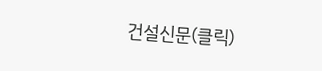건설신문(클릭)